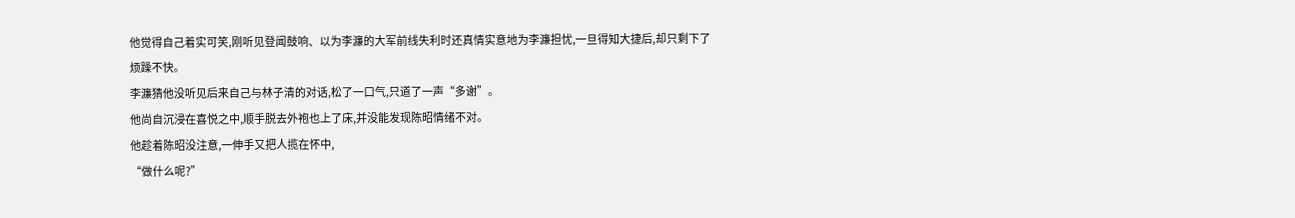他觉得自己着实可笑,刚听见登闻鼓响、以为李濂的大军前线失利时还真情实意地为李濂担忧,一旦得知大捷后,却只剩下了烦躁不快。
李濂猜他没听见后来自己与林子清的对话,松了一口气,只道了一声“多谢”。
他尚自沉浸在喜悦之中,顺手脱去外袍也上了床,并没能发现陈昭情绪不对。
他趁着陈昭没注意,一伸手又把人揽在怀中,
“做什么呢?”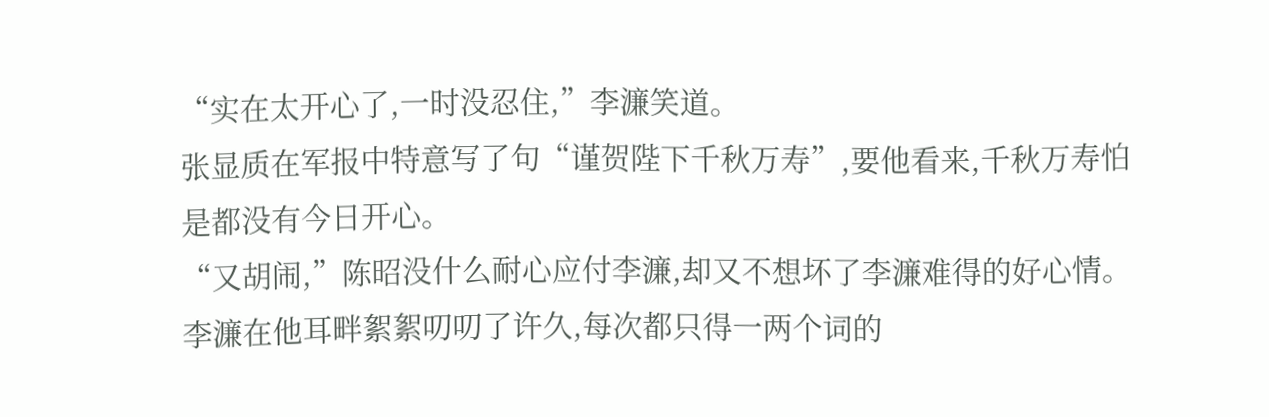“实在太开心了,一时没忍住,”李濂笑道。
张显质在军报中特意写了句“谨贺陛下千秋万寿”,要他看来,千秋万寿怕是都没有今日开心。
“又胡闹,”陈昭没什么耐心应付李濂,却又不想坏了李濂难得的好心情。
李濂在他耳畔絮絮叨叨了许久,每次都只得一两个词的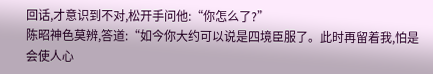回话,才意识到不对,松开手问他:“你怎么了?”
陈昭神色莫辨,答道:“如今你大约可以说是四境臣服了。此时再留着我,怕是会使人心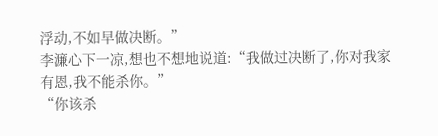浮动,不如早做决断。”
李濂心下一凉,想也不想地说道:“我做过决断了,你对我家有恩,我不能杀你。”
“你该杀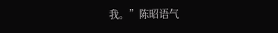我。”陈昭语气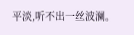平淡,听不出一丝波澜。